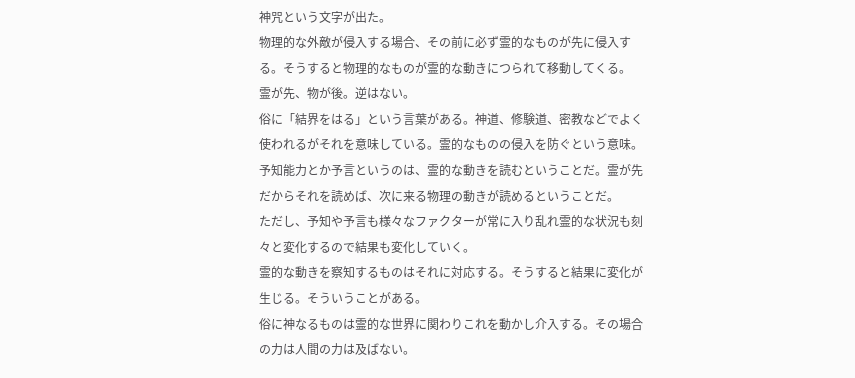神咒という文字が出た。
物理的な外敵が侵入する場合、その前に必ず霊的なものが先に侵入する。そうすると物理的なものが霊的な動きにつられて移動してくる。
霊が先、物が後。逆はない。
俗に「結界をはる」という言葉がある。神道、修験道、密教などでよく使われるがそれを意味している。霊的なものの侵入を防ぐという意味。
予知能力とか予言というのは、霊的な動きを読むということだ。霊が先だからそれを読めば、次に来る物理の動きが読めるということだ。
ただし、予知や予言も様々なファクターが常に入り乱れ霊的な状況も刻々と変化するので結果も変化していく。
霊的な動きを察知するものはそれに対応する。そうすると結果に変化が生じる。そういうことがある。
俗に神なるものは霊的な世界に関わりこれを動かし介入する。その場合の力は人間の力は及ばない。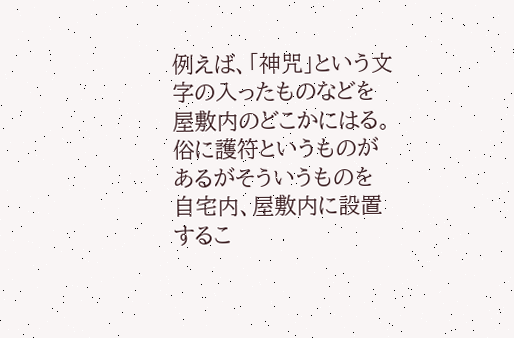例えば、「神咒」という文字の入ったものなどを屋敷内のどこかにはる。俗に護符というものがあるがそういうものを自宅内、屋敷内に設置するこ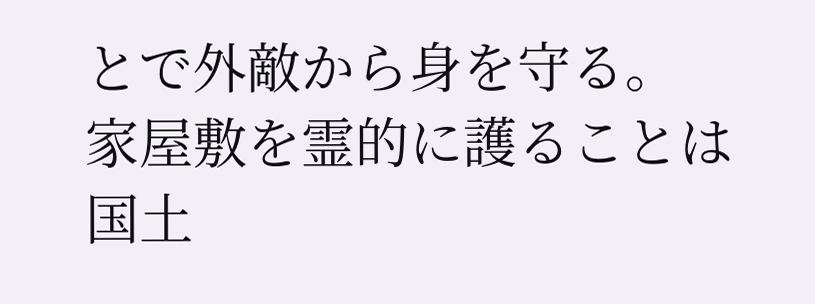とで外敵から身を守る。
家屋敷を霊的に護ることは国土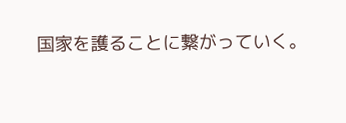国家を護ることに繋がっていく。